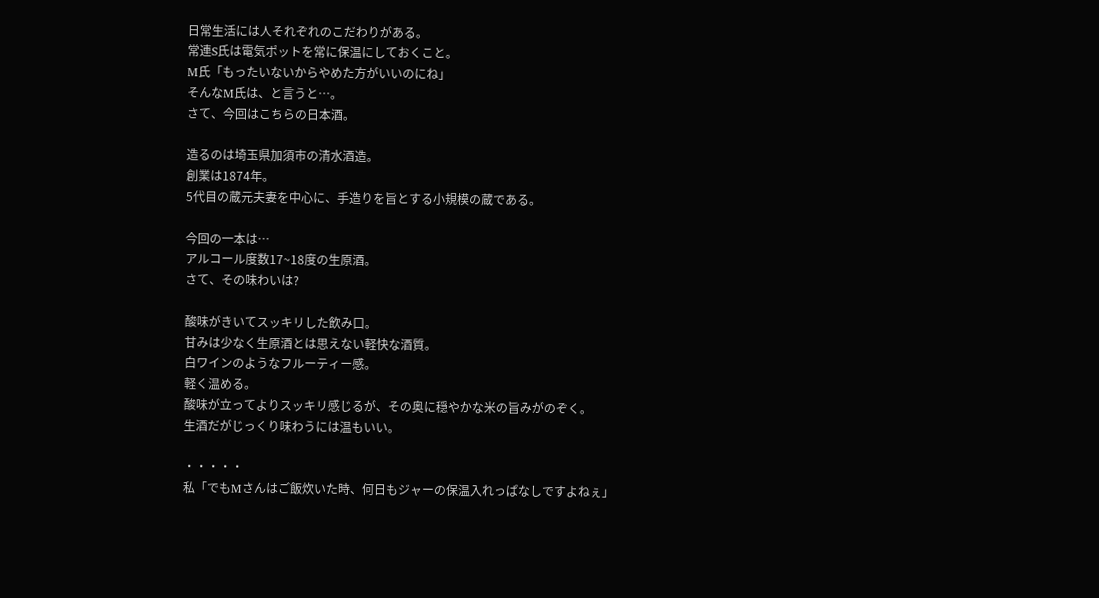日常生活には人それぞれのこだわりがある。
常連S氏は電気ポットを常に保温にしておくこと。
M氏「もったいないからやめた方がいいのにね」
そんなM氏は、と言うと…。
さて、今回はこちらの日本酒。

造るのは埼玉県加須市の清水酒造。
創業は1874年。
5代目の蔵元夫妻を中心に、手造りを旨とする小規模の蔵である。

今回の一本は…
アルコール度数17~18度の生原酒。
さて、その味わいは?

酸味がきいてスッキリした飲み口。
甘みは少なく生原酒とは思えない軽快な酒質。
白ワインのようなフルーティー感。
軽く温める。
酸味が立ってよりスッキリ感じるが、その奥に穏やかな米の旨みがのぞく。
生酒だがじっくり味わうには温もいい。

・・・・・
私「でもMさんはご飯炊いた時、何日もジャーの保温入れっぱなしですよねぇ」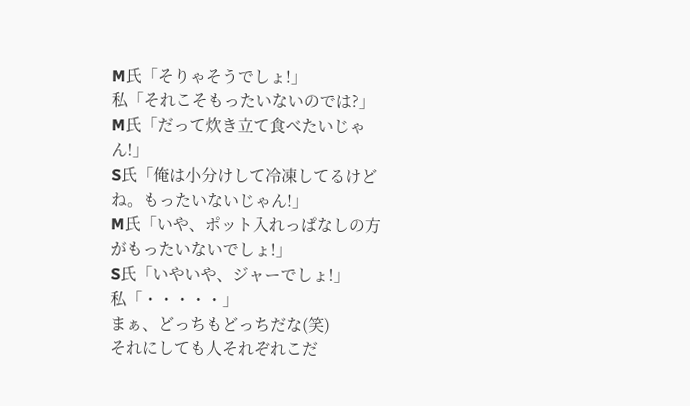M氏「そりゃそうでしょ!」
私「それこそもったいないのでは?」
M氏「だって炊き立て食べたいじゃん!」
S氏「俺は小分けして冷凍してるけどね。もったいないじゃん!」
M氏「いや、ポット入れっぱなしの方がもったいないでしょ!」
S氏「いやいや、ジャーでしょ!」
私「・・・・・」
まぁ、どっちもどっちだな(笑)
それにしても人それぞれこだ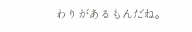わりがあるもんだね。